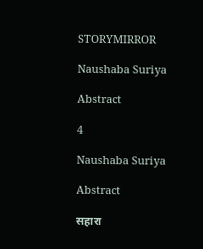STORYMIRROR

Naushaba Suriya

Abstract

4

Naushaba Suriya

Abstract

सहारा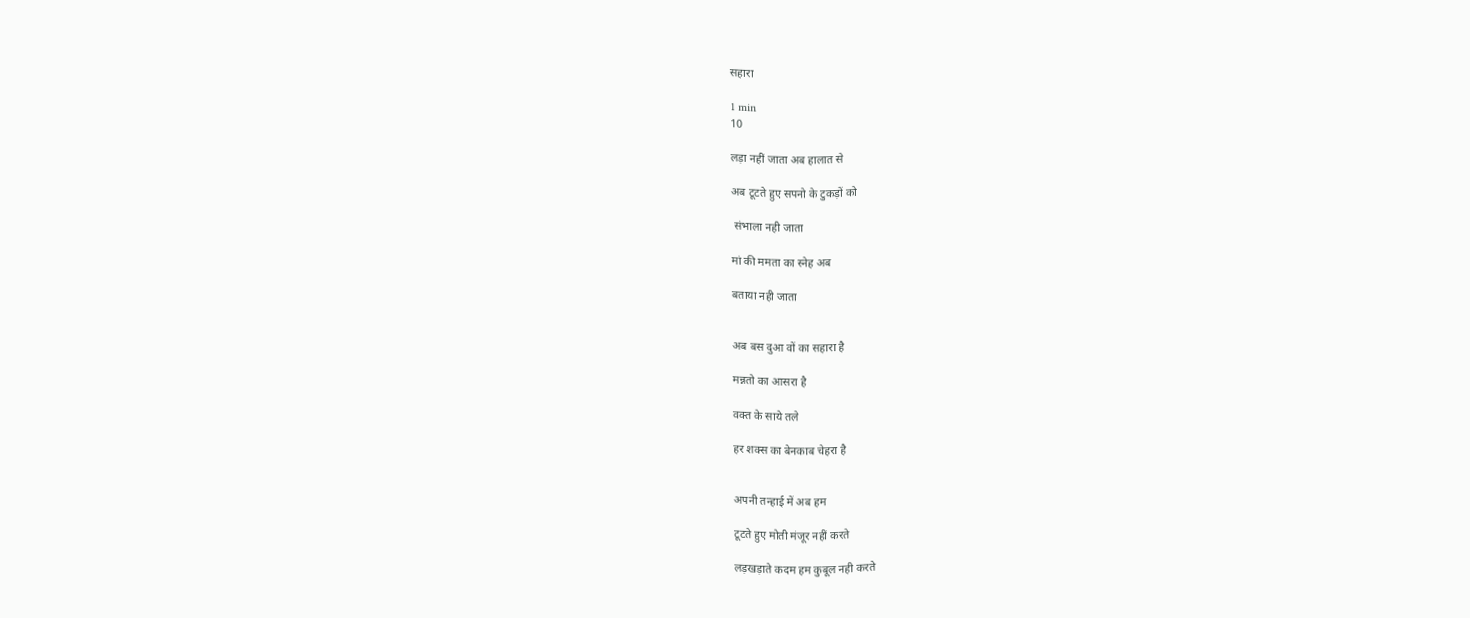सहारा

1 min
10

लड़ा नहीं जाता अब हालात से

अब टूटते हुए सपनो के टुकड़ों को

 संभाला नही जाता

मां की ममता का स्नेह अब

बताया नही जाता


अब बस दुआ वों का सहारा है

मन्नतो का आसरा है

वक्त के साये तले

हर शक्स का बेनकाब चेहरा है


अपनी तन्हाई में अब हम

टूटते हुए मोती मंजूर नहीं करते

लड़खड़ाते कदम हम कुबूल नही करते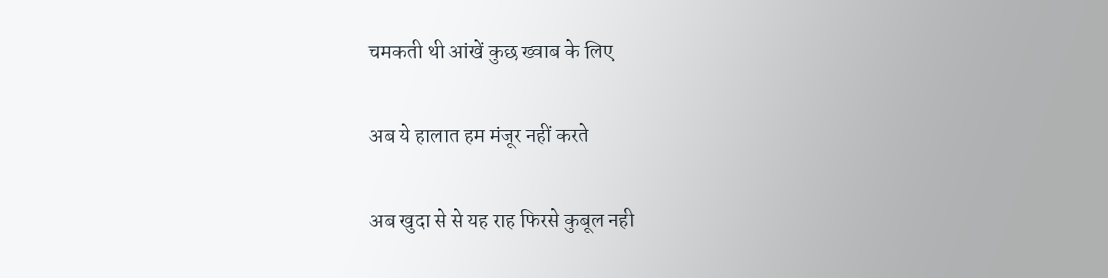चमकती थी आंखें कुछ ख्वाब के लिए

अब ये हालात हम मंजूर नहीं करते

अब खुदा से से यह राह फिरसे कुबूल नही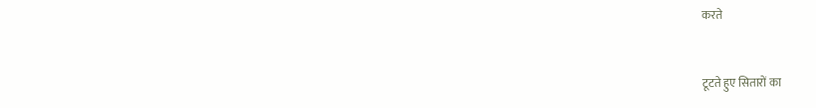करते


टूटते हुए सितारों का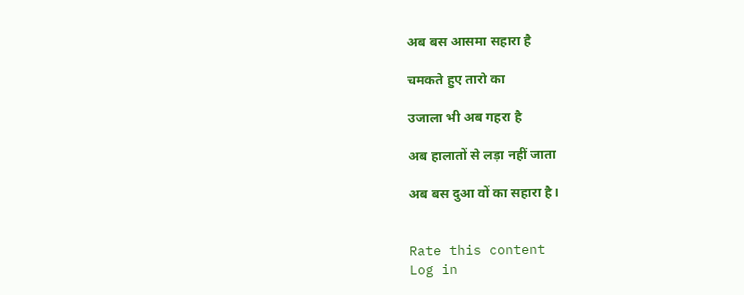अब बस आसमा सहारा है

चमकते हुए तारो का

उजाला भी अब गहरा है

अब हालातों से लड़ा नहीं जाता

अब बस दुआ वों का सहारा है।


Rate this content
Log in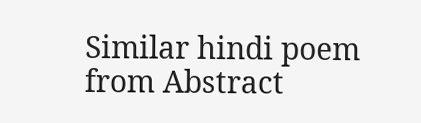Similar hindi poem from Abstract